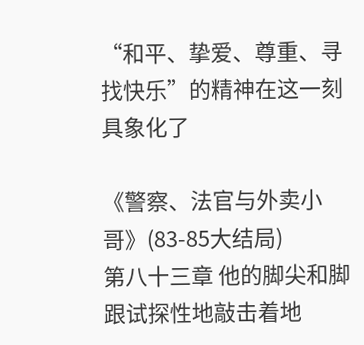“和平、挚爱、尊重、寻找快乐”的精神在这一刻具象化了

《警察、法官与外卖小哥》(83-85大结局)
第八十三章 他的脚尖和脚跟试探性地敲击着地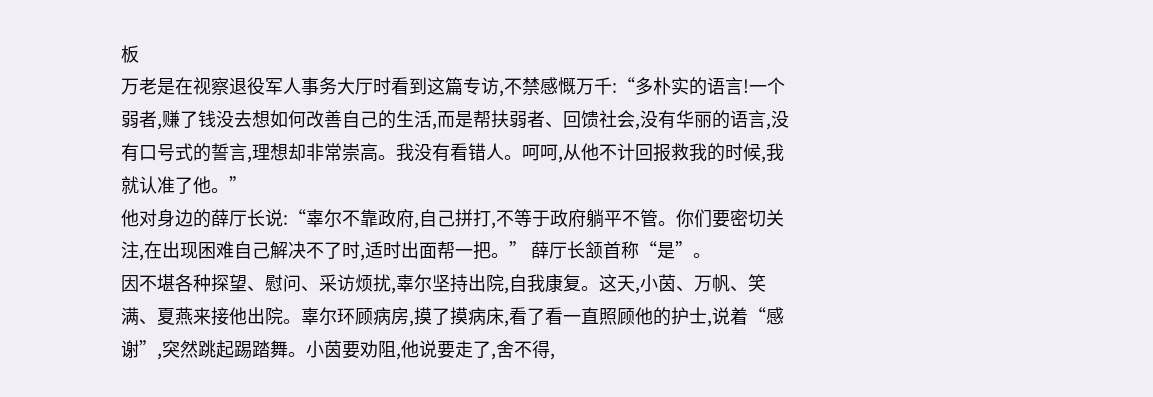板
万老是在视察退役军人事务大厅时看到这篇专访,不禁感慨万千:“多朴实的语言!一个弱者,赚了钱没去想如何改善自己的生活,而是帮扶弱者、回馈社会,没有华丽的语言,没有口号式的誓言,理想却非常崇高。我没有看错人。呵呵,从他不计回报救我的时候,我就认准了他。”
他对身边的薛厅长说:“辜尔不靠政府,自己拼打,不等于政府躺平不管。你们要密切关注,在出现困难自己解决不了时,适时出面帮一把。” 薛厅长颔首称“是”。
因不堪各种探望、慰问、采访烦扰,辜尔坚持出院,自我康复。这天,小茵、万帆、笑满、夏燕来接他出院。辜尔环顾病房,摸了摸病床,看了看一直照顾他的护士,说着“感谢”,突然跳起踢踏舞。小茵要劝阻,他说要走了,舍不得,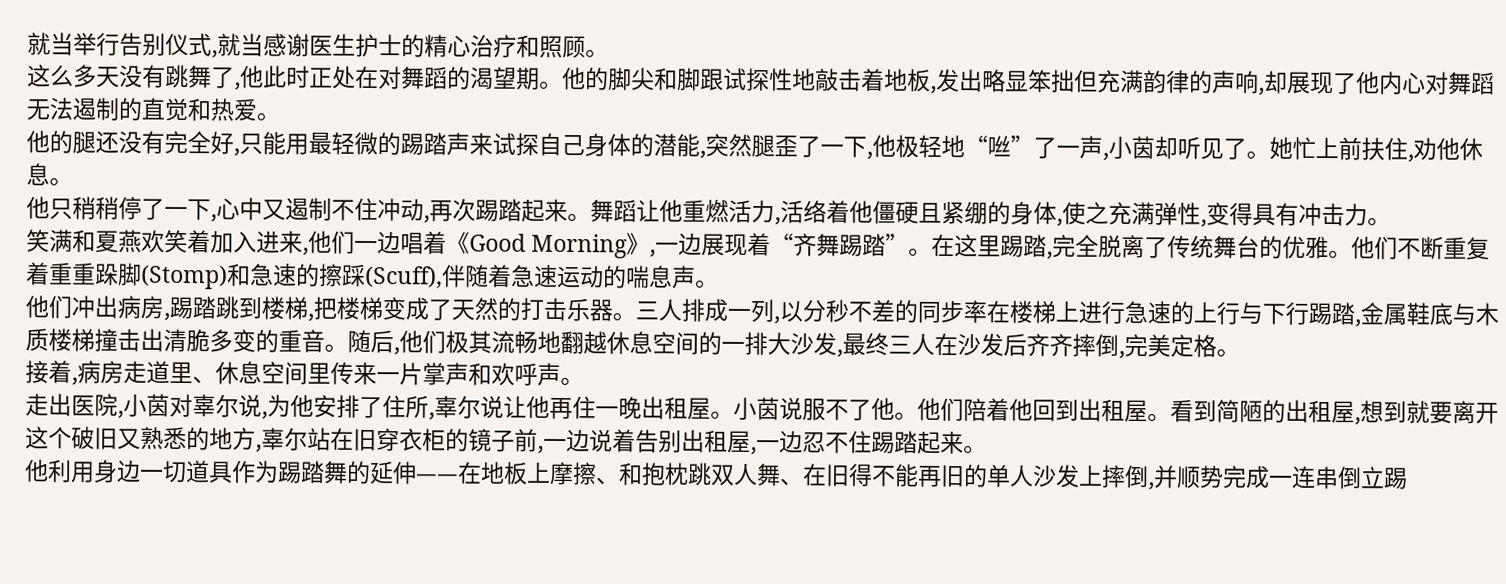就当举行告别仪式,就当感谢医生护士的精心治疗和照顾。
这么多天没有跳舞了,他此时正处在对舞蹈的渴望期。他的脚尖和脚跟试探性地敲击着地板,发出略显笨拙但充满韵律的声响,却展现了他内心对舞蹈无法遏制的直觉和热爱。
他的腿还没有完全好,只能用最轻微的踢踏声来试探自己身体的潜能,突然腿歪了一下,他极轻地“咝”了一声,小茵却听见了。她忙上前扶住,劝他休息。
他只稍稍停了一下,心中又遏制不住冲动,再次踢踏起来。舞蹈让他重燃活力,活络着他僵硬且紧绷的身体,使之充满弹性,变得具有冲击力。
笑满和夏燕欢笑着加入进来,他们一边唱着《Good Morning》,一边展现着“齐舞踢踏”。在这里踢踏,完全脱离了传统舞台的优雅。他们不断重复着重重跺脚(Stomp)和急速的擦踩(Scuff),伴随着急速运动的喘息声。
他们冲出病房,踢踏跳到楼梯,把楼梯变成了天然的打击乐器。三人排成一列,以分秒不差的同步率在楼梯上进行急速的上行与下行踢踏,金属鞋底与木质楼梯撞击出清脆多变的重音。随后,他们极其流畅地翻越休息空间的一排大沙发,最终三人在沙发后齐齐摔倒,完美定格。
接着,病房走道里、休息空间里传来一片掌声和欢呼声。
走出医院,小茵对辜尔说,为他安排了住所,辜尔说让他再住一晚出租屋。小茵说服不了他。他们陪着他回到出租屋。看到简陋的出租屋,想到就要离开这个破旧又熟悉的地方,辜尔站在旧穿衣柜的镜子前,一边说着告别出租屋,一边忍不住踢踏起来。
他利用身边一切道具作为踢踏舞的延伸——在地板上摩擦、和抱枕跳双人舞、在旧得不能再旧的单人沙发上摔倒,并顺势完成一连串倒立踢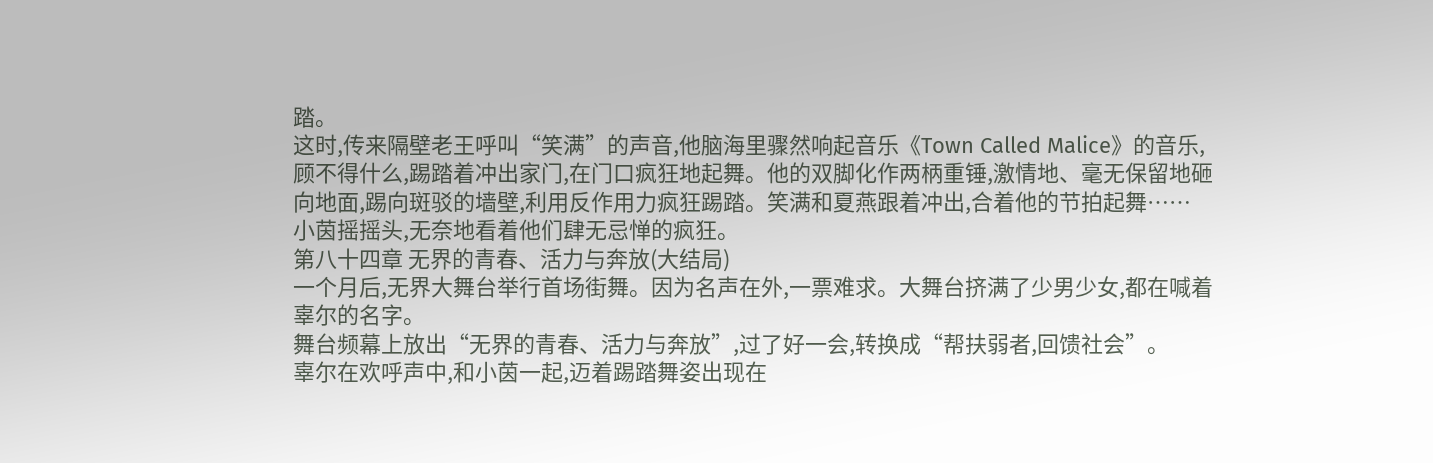踏。
这时,传来隔壁老王呼叫“笑满”的声音,他脑海里骤然响起音乐《Town Called Malice》的音乐,顾不得什么,踢踏着冲出家门,在门口疯狂地起舞。他的双脚化作两柄重锤,激情地、毫无保留地砸向地面,踢向斑驳的墙壁,利用反作用力疯狂踢踏。笑满和夏燕跟着冲出,合着他的节拍起舞……
小茵摇摇头,无奈地看着他们肆无忌惮的疯狂。
第八十四章 无界的青春、活力与奔放(大结局)
一个月后,无界大舞台举行首场街舞。因为名声在外,一票难求。大舞台挤满了少男少女,都在喊着辜尔的名字。
舞台频幕上放出“无界的青春、活力与奔放”,过了好一会,转换成“帮扶弱者,回馈社会”。
辜尔在欢呼声中,和小茵一起,迈着踢踏舞姿出现在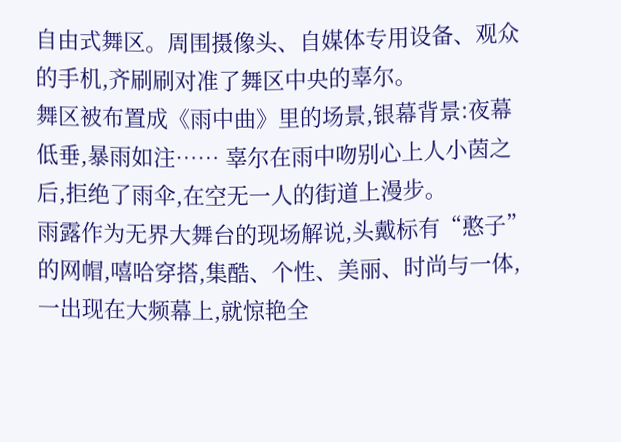自由式舞区。周围摄像头、自媒体专用设备、观众的手机,齐刷刷对准了舞区中央的辜尔。
舞区被布置成《雨中曲》里的场景,银幕背景:夜幕低垂,暴雨如注…… 辜尔在雨中吻别心上人小茵之后,拒绝了雨伞,在空无一人的街道上漫步。
雨露作为无界大舞台的现场解说,头戴标有“憨子”的网帽,嘻哈穿搭,集酷、个性、美丽、时尚与一体,一出现在大频幕上,就惊艳全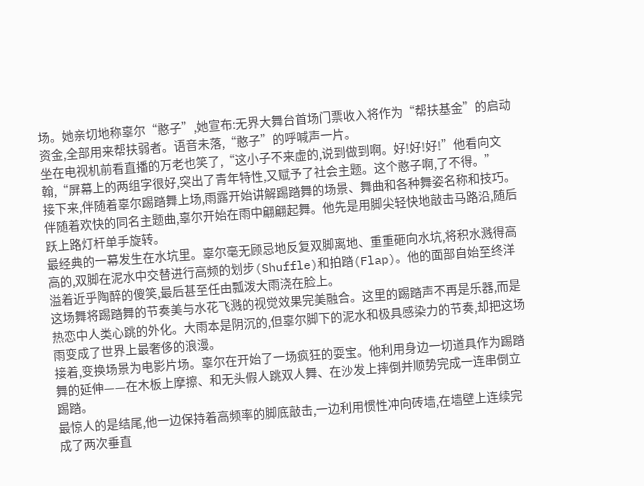场。她亲切地称辜尔“憨子”,她宣布:无界大舞台首场门票收入将作为“帮扶基金”的启动资金,全部用来帮扶弱者。语音未落,“憨子”的呼喊声一片。
坐在电视机前看直播的万老也笑了,“这小子不来虚的,说到做到啊。好!好!好!”他看向文翰,“屏幕上的两组字很好,突出了青年特性,又赋予了社会主题。这个憨子啊,了不得。”
接下来,伴随着辜尔踢踏舞上场,雨露开始讲解踢踏舞的场景、舞曲和各种舞姿名称和技巧。
伴随着欢快的同名主题曲,辜尔开始在雨中翩翩起舞。他先是用脚尖轻快地敲击马路沿,随后跃上路灯杆单手旋转。
最经典的一幕发生在水坑里。辜尔毫无顾忌地反复双脚离地、重重砸向水坑,将积水溅得高高的,双脚在泥水中交替进行高频的划步(Shuffle)和拍踏(Flap)。他的面部自始至终洋溢着近乎陶醉的傻笑,最后甚至任由瓢泼大雨浇在脸上。
这场舞将踢踏舞的节奏美与水花飞溅的视觉效果完美融合。这里的踢踏声不再是乐器,而是热恋中人类心跳的外化。大雨本是阴沉的,但辜尔脚下的泥水和极具感染力的节奏,却把这场雨变成了世界上最奢侈的浪漫。
接着,变换场景为电影片场。辜尔在开始了一场疯狂的耍宝。他利用身边一切道具作为踢踏舞的延伸——在木板上摩擦、和无头假人跳双人舞、在沙发上摔倒并顺势完成一连串倒立踢踏。
最惊人的是结尾,他一边保持着高频率的脚底敲击,一边利用惯性冲向砖墙,在墙壁上连续完成了两次垂直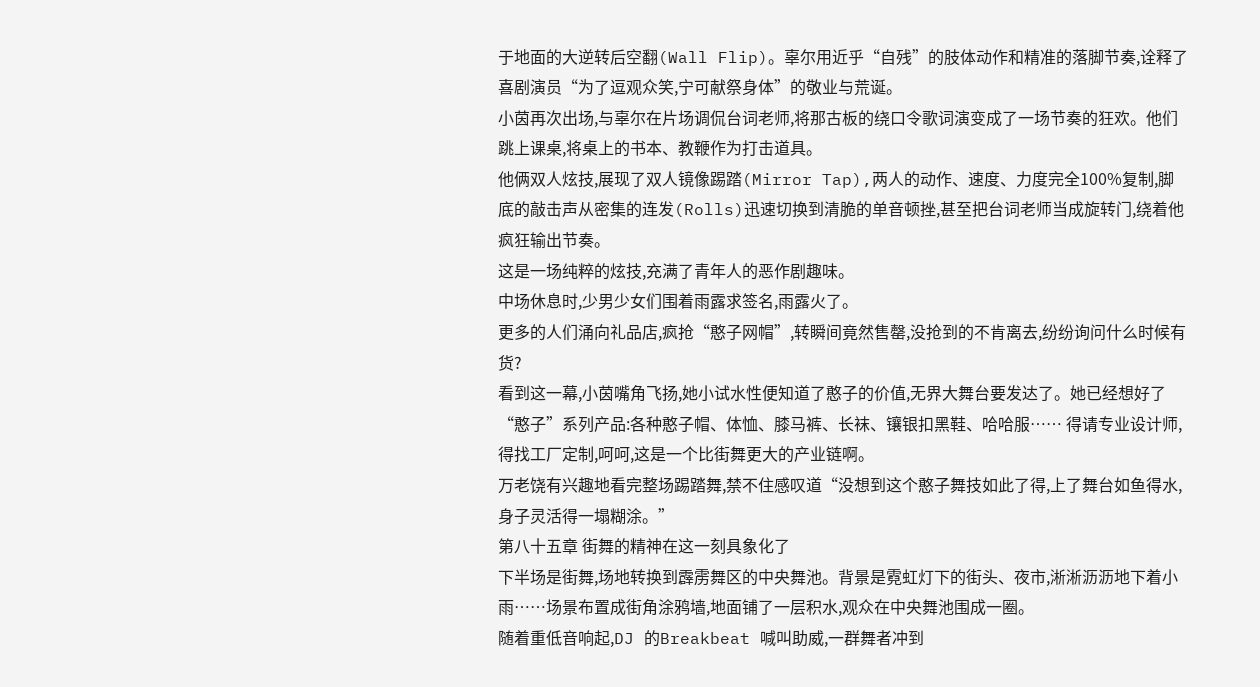于地面的大逆转后空翻(Wall Flip)。辜尔用近乎“自残”的肢体动作和精准的落脚节奏,诠释了喜剧演员“为了逗观众笑,宁可献祭身体”的敬业与荒诞。
小茵再次出场,与辜尔在片场调侃台词老师,将那古板的绕口令歌词演变成了一场节奏的狂欢。他们跳上课桌,将桌上的书本、教鞭作为打击道具。
他俩双人炫技,展现了双人镜像踢踏(Mirror Tap),两人的动作、速度、力度完全100%复制,脚底的敲击声从密集的连发(Rolls)迅速切换到清脆的单音顿挫,甚至把台词老师当成旋转门,绕着他疯狂输出节奏。
这是一场纯粹的炫技,充满了青年人的恶作剧趣味。
中场休息时,少男少女们围着雨露求签名,雨露火了。
更多的人们涌向礼品店,疯抢“憨子网帽”,转瞬间竟然售罄,没抢到的不肯离去,纷纷询问什么时候有货?
看到这一幕,小茵嘴角飞扬,她小试水性便知道了憨子的价值,无界大舞台要发达了。她已经想好了“憨子”系列产品:各种憨子帽、体恤、膝马裤、长袜、镶银扣黑鞋、哈哈服…… 得请专业设计师,得找工厂定制,呵呵,这是一个比街舞更大的产业链啊。
万老饶有兴趣地看完整场踢踏舞,禁不住感叹道“没想到这个憨子舞技如此了得,上了舞台如鱼得水,身子灵活得一塌糊涂。”
第八十五章 街舞的精神在这一刻具象化了
下半场是街舞,场地转换到霹雳舞区的中央舞池。背景是霓虹灯下的街头、夜市,淅淅沥沥地下着小雨……场景布置成街角涂鸦墙,地面铺了一层积水,观众在中央舞池围成一圈。
随着重低音响起,DJ 的Breakbeat 喊叫助威,一群舞者冲到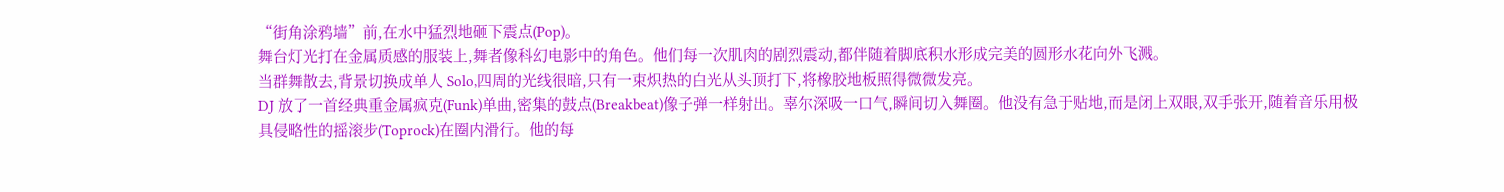“街角涂鸦墙”前,在水中猛烈地砸下震点(Pop)。
舞台灯光打在金属质感的服装上,舞者像科幻电影中的角色。他们每一次肌肉的剧烈震动,都伴随着脚底积水形成完美的圆形水花向外飞溅。
当群舞散去,背景切换成单人 Solo,四周的光线很暗,只有一束炽热的白光从头顶打下,将橡胶地板照得微微发亮。
DJ 放了一首经典重金属疯克(Funk)单曲,密集的鼓点(Breakbeat)像子弹一样射出。辜尔深吸一口气,瞬间切入舞圈。他没有急于贴地,而是闭上双眼,双手张开,随着音乐用极具侵略性的摇滚步(Toprock)在圈内滑行。他的每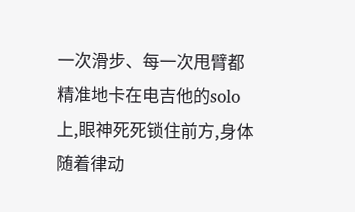一次滑步、每一次甩臂都精准地卡在电吉他的solo上,眼神死死锁住前方,身体随着律动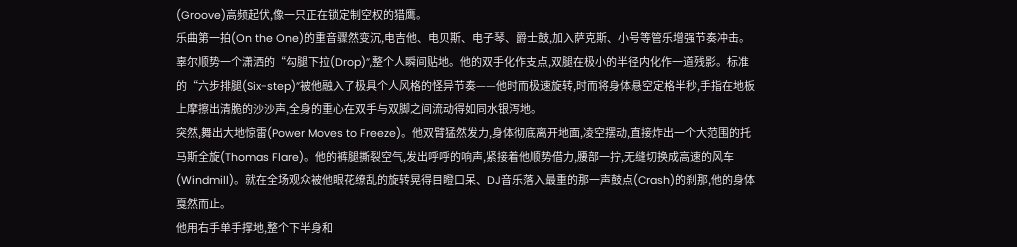(Groove)高频起伏,像一只正在锁定制空权的猎鹰。
乐曲第一拍(On the One)的重音骤然变沉,电吉他、电贝斯、电子琴、爵士鼓,加入萨克斯、小号等管乐增强节奏冲击。辜尔顺势一个潇洒的“勾腿下拉(Drop)”,整个人瞬间贴地。他的双手化作支点,双腿在极小的半径内化作一道残影。标准的“六步排腿(Six-step)”被他融入了极具个人风格的怪异节奏——他时而极速旋转,时而将身体悬空定格半秒,手指在地板上摩擦出清脆的沙沙声,全身的重心在双手与双脚之间流动得如同水银泻地。
突然,舞出大地惊雷(Power Moves to Freeze)。他双臂猛然发力,身体彻底离开地面,凌空摆动,直接炸出一个大范围的托马斯全旋(Thomas Flare)。他的裤腿撕裂空气,发出呼呼的响声,紧接着他顺势借力,腰部一拧,无缝切换成高速的风车(Windmill)。就在全场观众被他眼花缭乱的旋转晃得目瞪口呆、DJ音乐落入最重的那一声鼓点(Crash)的刹那,他的身体戛然而止。
他用右手单手撑地,整个下半身和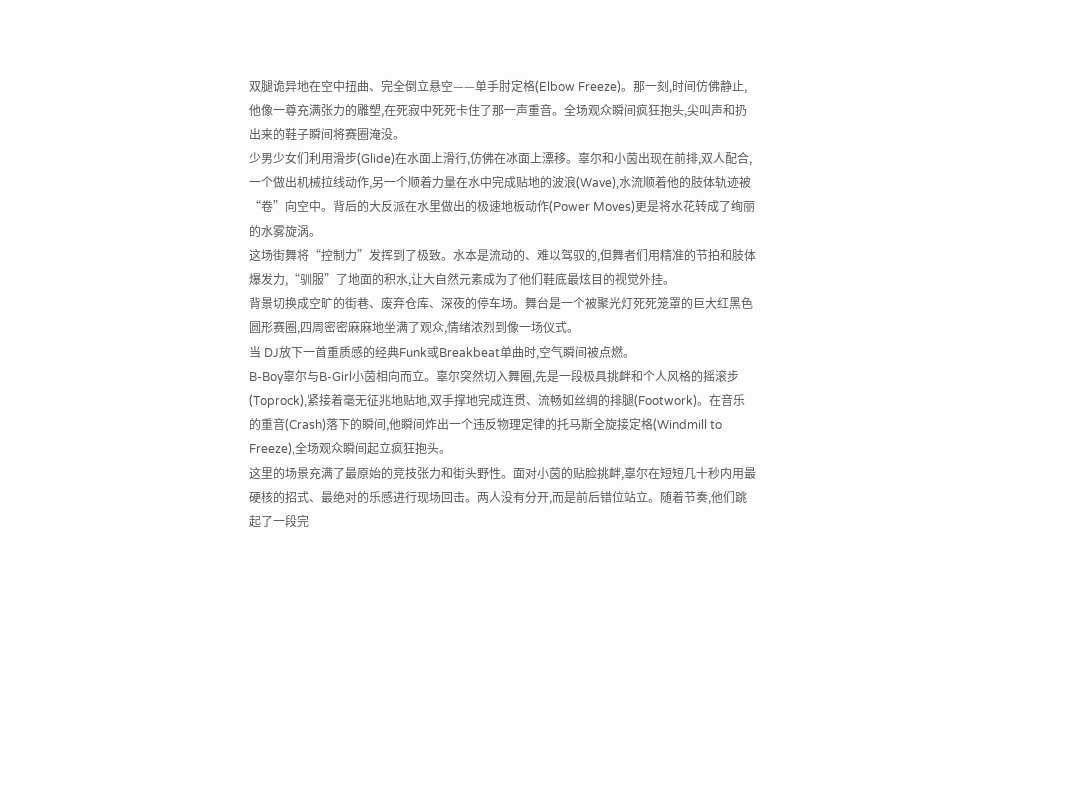双腿诡异地在空中扭曲、完全倒立悬空——单手肘定格(Elbow Freeze)。那一刻,时间仿佛静止,他像一尊充满张力的雕塑,在死寂中死死卡住了那一声重音。全场观众瞬间疯狂抱头,尖叫声和扔出来的鞋子瞬间将赛圈淹没。
少男少女们利用滑步(Glide)在水面上滑行,仿佛在冰面上漂移。辜尔和小茵出现在前排,双人配合,一个做出机械拉线动作,另一个顺着力量在水中完成贴地的波浪(Wave),水流顺着他的肢体轨迹被“卷”向空中。背后的大反派在水里做出的极速地板动作(Power Moves)更是将水花转成了绚丽的水雾旋涡。
这场街舞将“控制力”发挥到了极致。水本是流动的、难以驾驭的,但舞者们用精准的节拍和肢体爆发力,“驯服”了地面的积水,让大自然元素成为了他们鞋底最炫目的视觉外挂。
背景切换成空旷的街巷、废弃仓库、深夜的停车场。舞台是一个被聚光灯死死笼罩的巨大红黑色圆形赛圈,四周密密麻麻地坐满了观众,情绪浓烈到像一场仪式。
当 DJ放下一首重质感的经典Funk或Breakbeat单曲时,空气瞬间被点燃。
B-Boy辜尔与B-Girl小茵相向而立。辜尔突然切入舞圈,先是一段极具挑衅和个人风格的摇滚步(Toprock),紧接着毫无征兆地贴地,双手撑地完成连贯、流畅如丝绸的排腿(Footwork)。在音乐的重音(Crash)落下的瞬间,他瞬间炸出一个违反物理定律的托马斯全旋接定格(Windmill to Freeze),全场观众瞬间起立疯狂抱头。
这里的场景充满了最原始的竞技张力和街头野性。面对小茵的贴脸挑衅,辜尔在短短几十秒内用最硬核的招式、最绝对的乐感进行现场回击。两人没有分开,而是前后错位站立。随着节奏,他们跳起了一段完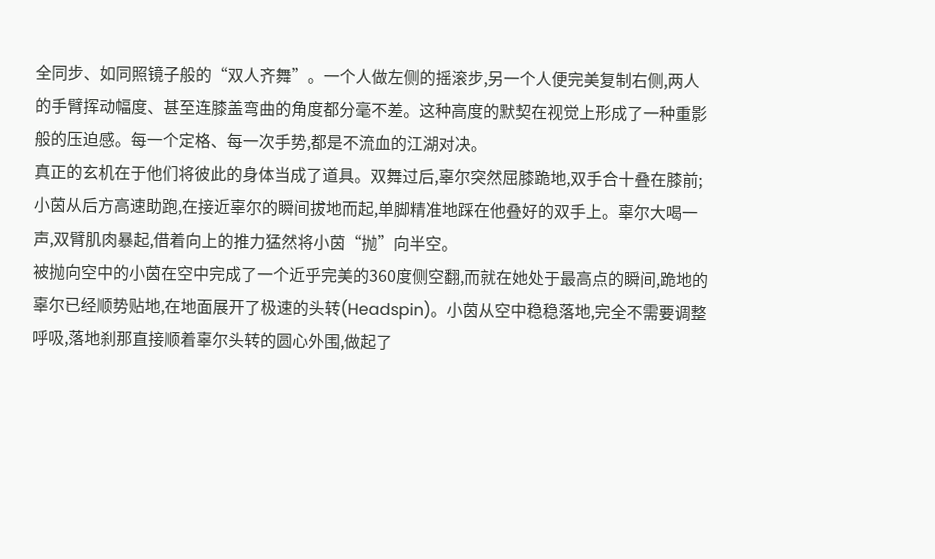全同步、如同照镜子般的“双人齐舞”。一个人做左侧的摇滚步,另一个人便完美复制右侧,两人的手臂挥动幅度、甚至连膝盖弯曲的角度都分毫不差。这种高度的默契在视觉上形成了一种重影般的压迫感。每一个定格、每一次手势,都是不流血的江湖对决。
真正的玄机在于他们将彼此的身体当成了道具。双舞过后,辜尔突然屈膝跪地,双手合十叠在膝前;小茵从后方高速助跑,在接近辜尔的瞬间拔地而起,单脚精准地踩在他叠好的双手上。辜尔大喝一声,双臂肌肉暴起,借着向上的推力猛然将小茵“抛”向半空。
被抛向空中的小茵在空中完成了一个近乎完美的360度侧空翻,而就在她处于最高点的瞬间,跪地的辜尔已经顺势贴地,在地面展开了极速的头转(Headspin)。小茵从空中稳稳落地,完全不需要调整呼吸,落地刹那直接顺着辜尔头转的圆心外围,做起了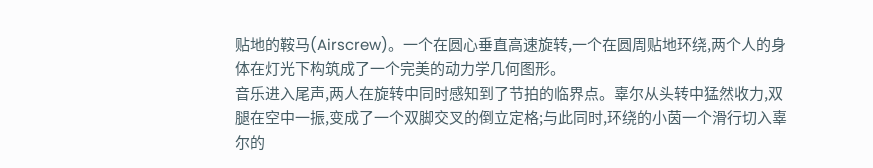贴地的鞍马(Airscrew)。一个在圆心垂直高速旋转,一个在圆周贴地环绕,两个人的身体在灯光下构筑成了一个完美的动力学几何图形。
音乐进入尾声,两人在旋转中同时感知到了节拍的临界点。辜尔从头转中猛然收力,双腿在空中一振,变成了一个双脚交叉的倒立定格;与此同时,环绕的小茵一个滑行切入辜尔的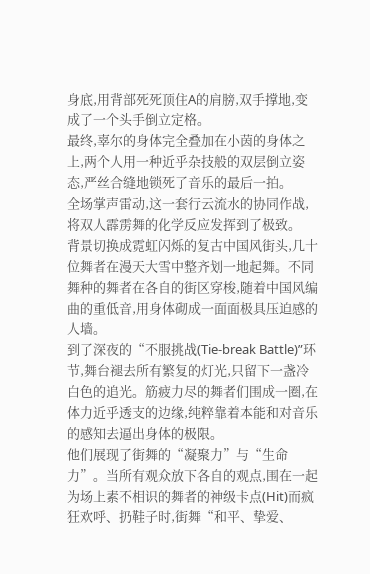身底,用背部死死顶住A的肩膀,双手撑地,变成了一个头手倒立定格。
最终,辜尔的身体完全叠加在小茵的身体之上,两个人用一种近乎杂技般的双层倒立姿态,严丝合缝地锁死了音乐的最后一拍。
全场掌声雷动,这一套行云流水的协同作战,将双人霹雳舞的化学反应发挥到了极致。
背景切换成霓虹闪烁的复古中国风街头,几十位舞者在漫天大雪中整齐划一地起舞。不同舞种的舞者在各自的街区穿梭,随着中国风编曲的重低音,用身体砌成一面面极具压迫感的人墙。
到了深夜的“不服挑战(Tie-break Battle)”环节,舞台褪去所有繁复的灯光,只留下一盏冷白色的追光。筋疲力尽的舞者们围成一圈,在体力近乎透支的边缘,纯粹靠着本能和对音乐的感知去逼出身体的极限。
他们展现了街舞的“凝聚力”与“生命力”。当所有观众放下各自的观点,围在一起为场上素不相识的舞者的神级卡点(Hit)而疯狂欢呼、扔鞋子时,街舞“和平、挚爱、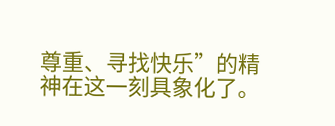尊重、寻找快乐”的精神在这一刻具象化了。